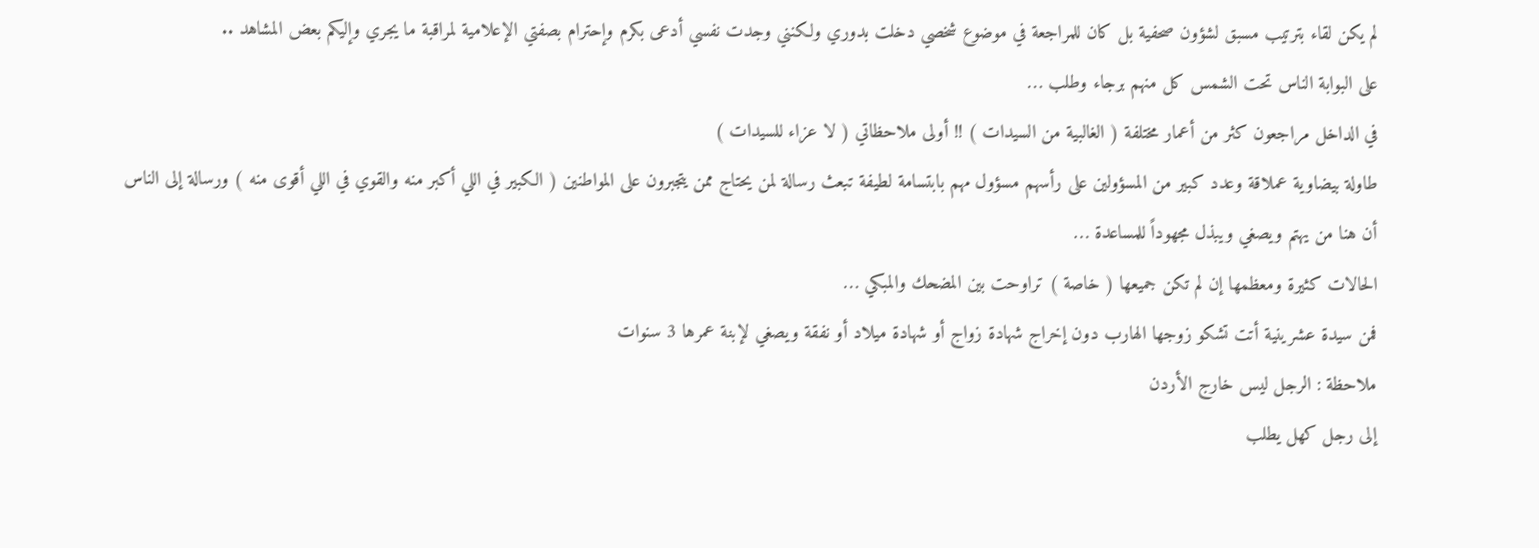لم يكن لقاء بترتيب مسبق لشؤون صحفية بل كان للمراجعة في موضوع شخصي دخلت بدوري ولكنني وجدت نفسي أدعى بكرم وإحترام بصفتي الإعلامية لمراقبة ما يجري وإليكم بعض المشاهد ..
على البوابة الناس تحت الشمس كل منهم برجاء وطلب …
في الداخل مراجعون كثر من أعمار مختلفة ( الغالبية من السيدات ) !! أولى ملاحظاتي ( لا عزاء للسيدات )
طاولة بيضاوية عملاقة وعدد كبير من المسؤولين على رأسهم مسؤول مهم بابتسامة لطيفة تبعث رسالة لمن يحتاج ممن يتجبرون على المواطنين ( الكبير في اللي أكبر منه والقوي في اللي أقوى منه ) ورسالة إلى الناس أن هنا من يهتم ويصغي ويبذل مجهوداً للمساعدة …
الحالات كثيرة ومعظمها إن لم تكن جميعها ( خاصة ) تراوحت بين المضحك والمبكي …
فمن سيدة عشرينية أتت تشكو زوجها الهارب دون إخراج شهادة زواج أو شهادة ميلاد أو نفقة ويصغي لإبنة عمرها 3 سنوات
ملاحظة : الرجل ليس خارج الأردن
إلى رجل كهل يطلب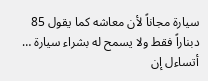سيارة مجاناً لأن معاشه كما يقول 85 دبناراً فقط ولا يسمح له بشراء سيارة …
أتساءل إن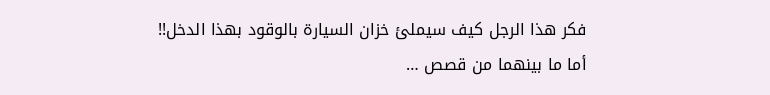فكر هذا الرجل كيف سيملئ خزان السيارة بالوقود بهذا الدخل!!
أما ما بينهما من قصص …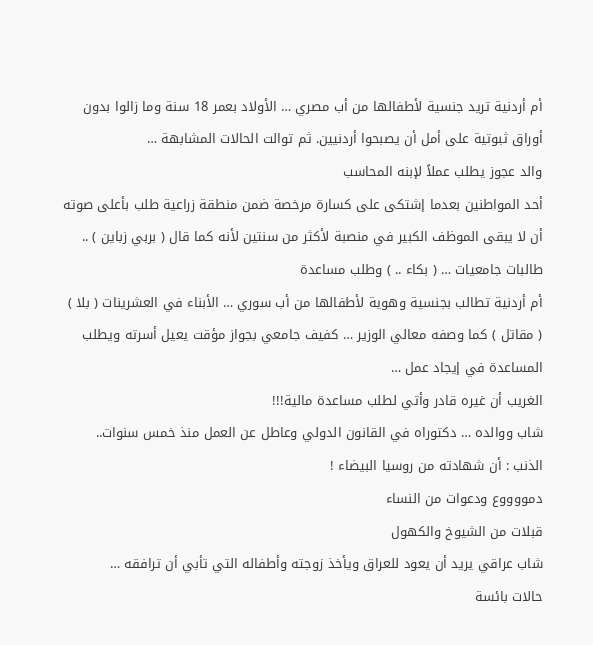أم أردنية تريد جنسية لأطفالها من أب مصري … الأولاد بعمر 18 سنة وما زالوا بدون أوراق ثبوتية على أمل أن يصبحوا أردنيين. ثم توالت الحالات المشابهة …
والد عجوز يطلب عملاً لإبنه المحاسب
أحد المواطنين بعدما إشتكى على كسارة مرخصة ضمن منطقة زراعية طلب بأعلى صوته أن لا يبقى الموظف الكبير في منصبة لأكثر من سنتين لأنه كما قال ( بربي زباين ) ..
طالبات جامعيات … ( بكاء .. ) وطلب مساعدة
أم أردنية تطالب بجنسية وهوية لأطفالها من أب سوري … الأبناء في العشرينات ( بلا )
( مقاتل ) كما وصفه معالي الوزير … كفيف جامعي بجواز مؤقت يعيل أسرته ويطلب المساعدة في إيجاد عمل …
الغريب أن غيره قادر وأتي لطلب مساعدة مالية!!!
شاب ووالده … دكتوراه في القانون الدولي وعاطل عن العمل منذ خمس سنوات..
الذنب : أن شهادته من روسيا البيضاء !
دمووووع ودعوات من النساء
قبلات من الشيوخ والكهول
شاب عراقي يريد أن يعود للعراق ويأخذ زوجته وأطفاله التي تأبي أن ترافقه …
حالات بائسة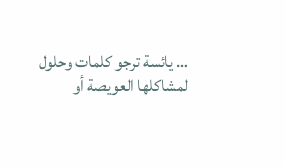… يائسة ترجو كلمات وحلول لمشاكلها العويصة أو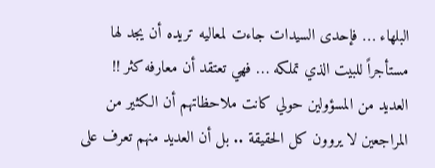البلهاء … فإحدى السيدات جاءت لمعاليه تريده أن يجد لها مستأجراً للبيت الذي تملكه … فهي تعتقد أن معارفه كثر !!
العديد من المسؤولين حولي كانت ملاحظاتهم أن الكثير من المراجعين لا يروون كل الحقيقة .. بل أن العديد منهم تعرف على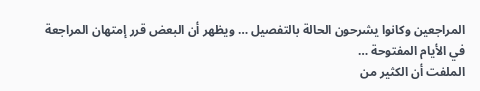المراجعين وكانوا يشرحون الحالة بالتفصيل … ويظهر أن البعض قرر إمتهان المراجعة في الأيام المفتوحة …
الملفت أن الكثير من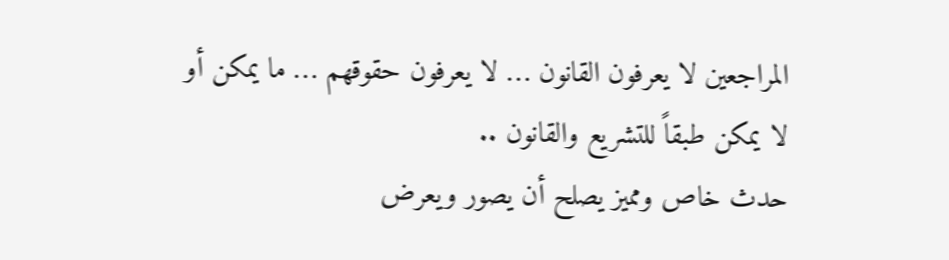المراجعين لا يعرفون القانون … لا يعرفون حقوقهم … ما يمكن أو لا يمكن طبقاً للتشريع والقانون ..
حدث خاص ومميز يصلح أن يصور ويعرض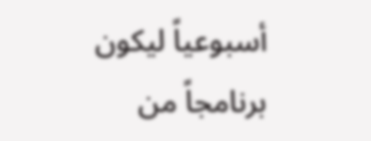أسبوعياً ليكون برنامجاً من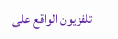تلفزيون الواقع على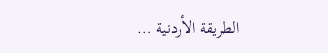الطريقة الأردنية …